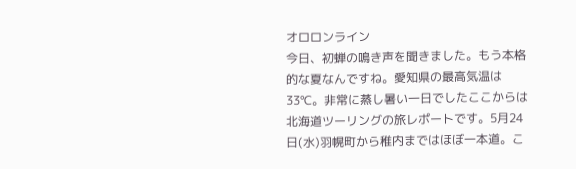オロロンライン
今日、初蝉の鳴き声を聞きました。もう本格的な夏なんですね。愛知県の最高気温は33℃。非常に蒸し暑い一日でしたここからは北海道ツーリングの旅レポートです。5月24日(水)羽幌町から稚内まではほぼ一本道。こ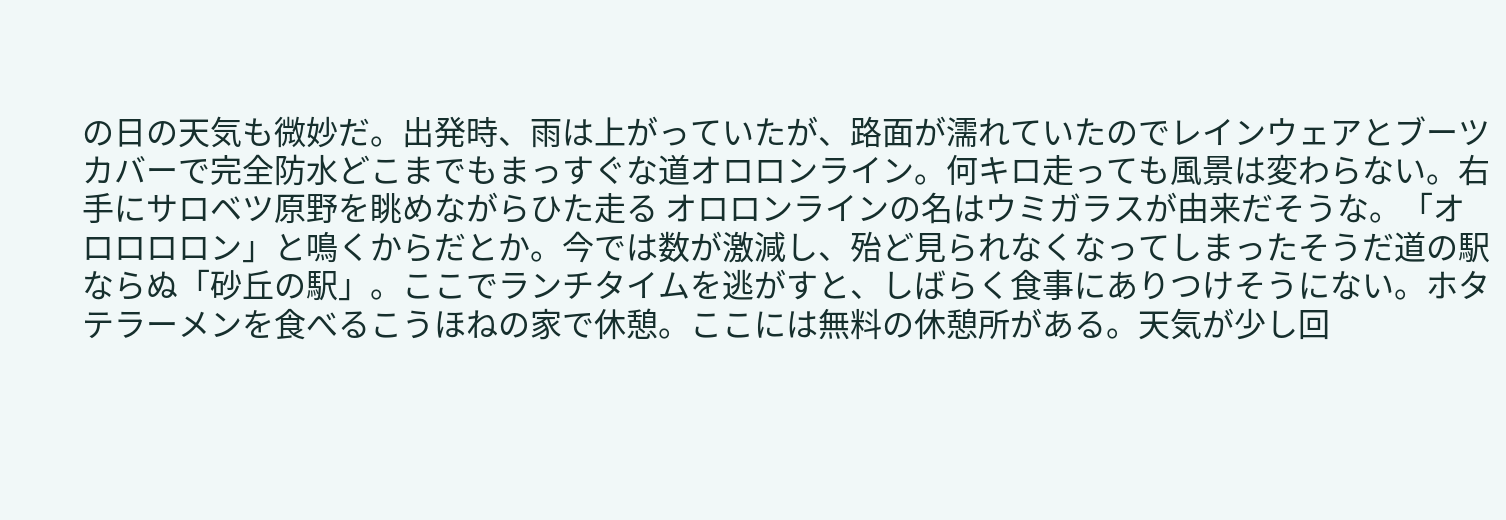の日の天気も微妙だ。出発時、雨は上がっていたが、路面が濡れていたのでレインウェアとブーツカバーで完全防水どこまでもまっすぐな道オロロンライン。何キロ走っても風景は変わらない。右手にサロベツ原野を眺めながらひた走る オロロンラインの名はウミガラスが由来だそうな。「オロロロロン」と鳴くからだとか。今では数が激減し、殆ど見られなくなってしまったそうだ道の駅ならぬ「砂丘の駅」。ここでランチタイムを逃がすと、しばらく食事にありつけそうにない。ホタテラーメンを食べるこうほねの家で休憩。ここには無料の休憩所がある。天気が少し回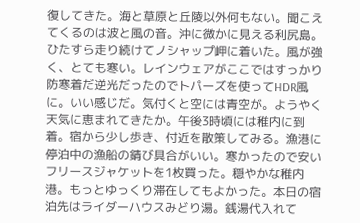復してきた。海と草原と丘陵以外何もない。聞こえてくるのは波と風の音。沖に微かに見える利尻島。ひたすら走り続けてノシャップ岬に着いた。風が強く、とても寒い。レインウェアがここではすっかり防寒着だ逆光だったのでトパーズを使ってHDR風に。いい感じだ。気付くと空には青空が。ようやく天気に恵まれてきたか。午後3時頃には稚内に到着。宿から少し歩き、付近を散策してみる。漁港に停泊中の漁船の錆び具合がいい。寒かったので安いフリースジャケットを1枚買った。穏やかな稚内港。もっとゆっくり滞在してもよかった。本日の宿泊先はライダーハウスみどり湯。銭湯代入れて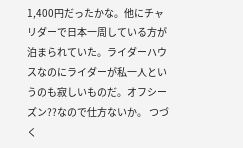1,400円だったかな。他にチャリダーで日本一周している方が泊まられていた。ライダーハウスなのにライダーが私一人というのも寂しいものだ。オフシーズン??なので仕方ないか。 つづく